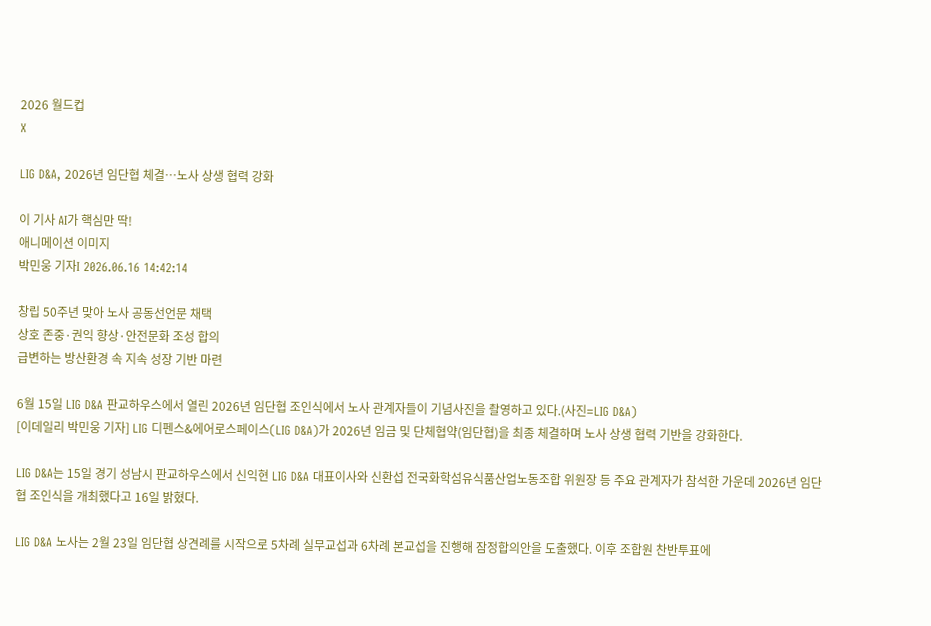2026 월드컵
X

LIG D&A, 2026년 임단협 체결…노사 상생 협력 강화

이 기사 AI가 핵심만 딱!
애니메이션 이미지
박민웅 기자I 2026.06.16 14:42:14

창립 50주년 맞아 노사 공동선언문 채택
상호 존중·권익 향상·안전문화 조성 합의
급변하는 방산환경 속 지속 성장 기반 마련

6월 15일 LIG D&A 판교하우스에서 열린 2026년 임단협 조인식에서 노사 관계자들이 기념사진을 촬영하고 있다.(사진=LIG D&A)
[이데일리 박민웅 기자] LIG 디펜스&에어로스페이스(LIG D&A)가 2026년 임금 및 단체협약(임단협)을 최종 체결하며 노사 상생 협력 기반을 강화한다.

LIG D&A는 15일 경기 성남시 판교하우스에서 신익현 LIG D&A 대표이사와 신환섭 전국화학섬유식품산업노동조합 위원장 등 주요 관계자가 참석한 가운데 2026년 임단협 조인식을 개최했다고 16일 밝혔다.

LIG D&A 노사는 2월 23일 임단협 상견례를 시작으로 5차례 실무교섭과 6차례 본교섭을 진행해 잠정합의안을 도출했다. 이후 조합원 찬반투표에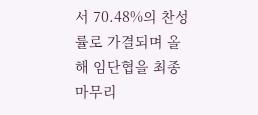서 70.48%의 찬성률로 가결되며 올해 임단협을 최종 마무리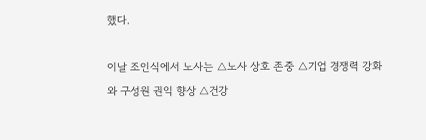했다.

이날 조인식에서 노사는 △노사 상호 존중 △기업 경쟁력 강화와 구성원 권익 향상 △건강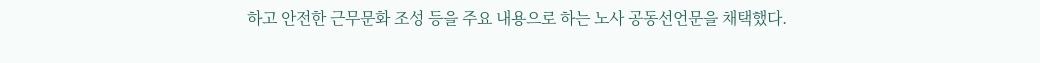하고 안전한 근무문화 조성 등을 주요 내용으로 하는 노사 공동선언문을 채택했다.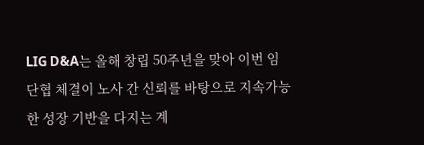LIG D&A는 올해 창립 50주년을 맞아 이번 임단협 체결이 노사 간 신뢰를 바탕으로 지속가능한 성장 기반을 다지는 계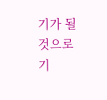기가 될 것으로 기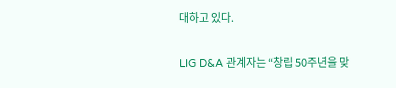대하고 있다.

LIG D&A 관계자는 “창립 50주년을 맞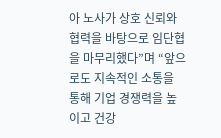아 노사가 상호 신뢰와 협력을 바탕으로 임단협을 마무리했다”며 “앞으로도 지속적인 소통을 통해 기업 경쟁력을 높이고 건강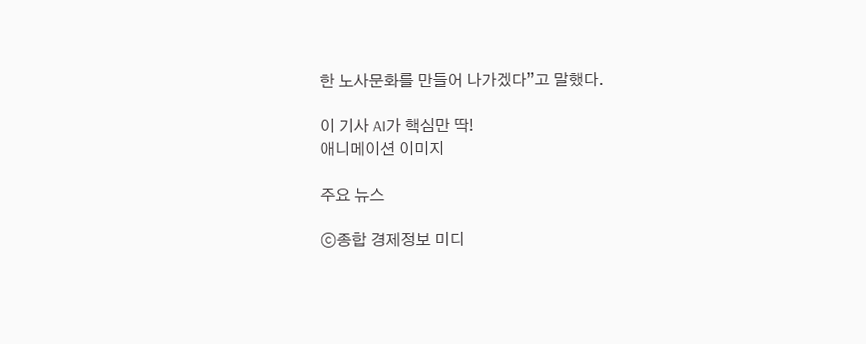한 노사문화를 만들어 나가겠다”고 말했다.

이 기사 AI가 핵심만 딱!
애니메이션 이미지

주요 뉴스

ⓒ종합 경제정보 미디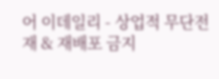어 이데일리 - 상업적 무단전재 & 재배포 금지